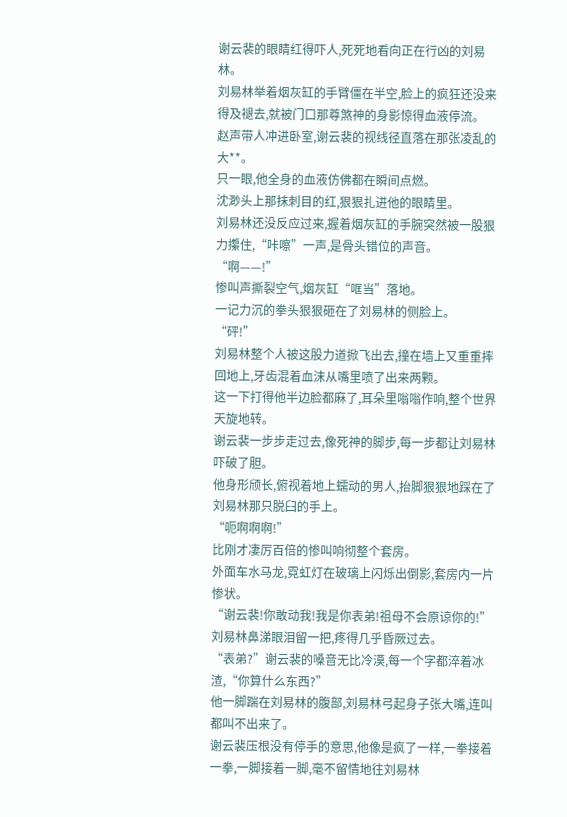谢云裴的眼睛红得吓人,死死地看向正在行凶的刘易林。
刘易林举着烟灰缸的手臂僵在半空,脸上的疯狂还没来得及褪去,就被门口那尊煞神的身影惊得血液停流。
赵声带人冲进卧室,谢云裴的视线径直落在那张凌乱的大**。
只一眼,他全身的血液仿佛都在瞬间点燃。
沈渺头上那抹刺目的红,狠狠扎进他的眼睛里。
刘易林还没反应过来,握着烟灰缸的手腕突然被一股狠力攥住,“咔嚓”一声,是骨头错位的声音。
“啊——!”
惨叫声撕裂空气,烟灰缸“哐当”落地。
一记力沉的拳头狠狠砸在了刘易林的侧脸上。
“砰!”
刘易林整个人被这股力道掀飞出去,撞在墙上又重重摔回地上,牙齿混着血沫从嘴里喷了出来两颗。
这一下打得他半边脸都麻了,耳朵里嗡嗡作响,整个世界天旋地转。
谢云裴一步步走过去,像死神的脚步,每一步都让刘易林吓破了胆。
他身形颀长,俯视着地上蠕动的男人,抬脚狠狠地踩在了刘易林那只脱臼的手上。
“呃啊啊啊!”
比刚才凄厉百倍的惨叫响彻整个套房。
外面车水马龙,霓虹灯在玻璃上闪烁出倒影,套房内一片惨状。
“谢云裴!你敢动我!我是你表弟!祖母不会原谅你的!”
刘易林鼻涕眼泪留一把,疼得几乎昏厥过去。
“表弟?”谢云裴的嗓音无比冷漠,每一个字都淬着冰渣,“你算什么东西?”
他一脚踹在刘易林的腹部,刘易林弓起身子张大嘴,连叫都叫不出来了。
谢云裴压根没有停手的意思,他像是疯了一样,一拳接着一拳,一脚接着一脚,毫不留情地往刘易林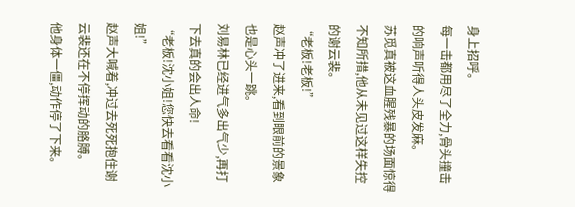身上招呼。
每一击都用尽了全力,骨头撞击的响声听得人头皮发麻。
苏觅真被这血腥残暴的场面惊得不知所措,他从未见过这样失控的谢云裴。
“老板!老板!”
赵声冲了进来,看到眼前的景象也是心头一跳。
刘易林已经进气多出气少,再打下去真的会出人命!
“老板!沈小姐!您快去看看沈小姐!”
赵声大喊着,冲过去死死抱住谢云裴还在不停挥动的胳膊。
他身体一僵,动作停了下来。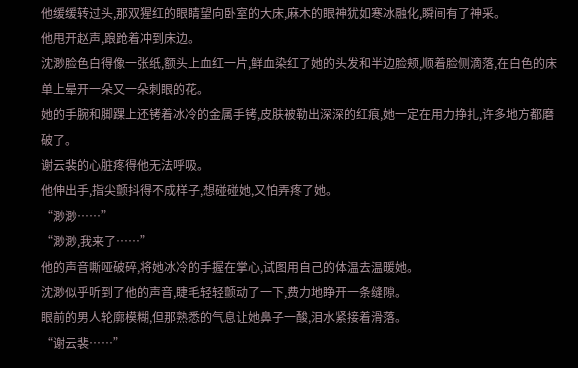他缓缓转过头,那双猩红的眼睛望向卧室的大床,麻木的眼神犹如寒冰融化,瞬间有了神采。
他甩开赵声,踉跄着冲到床边。
沈渺脸色白得像一张纸,额头上血红一片,鲜血染红了她的头发和半边脸颊,顺着脸侧滴落,在白色的床单上晕开一朵又一朵刺眼的花。
她的手腕和脚踝上还铐着冰冷的金属手铐,皮肤被勒出深深的红痕,她一定在用力挣扎,许多地方都磨破了。
谢云裴的心脏疼得他无法呼吸。
他伸出手,指尖颤抖得不成样子,想碰碰她,又怕弄疼了她。
“渺渺……”
“渺渺,我来了……”
他的声音嘶哑破碎,将她冰冷的手握在掌心,试图用自己的体温去温暖她。
沈渺似乎听到了他的声音,睫毛轻轻颤动了一下,费力地睁开一条缝隙。
眼前的男人轮廓模糊,但那熟悉的气息让她鼻子一酸,泪水紧接着滑落。
“谢云裴……”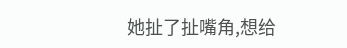她扯了扯嘴角,想给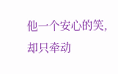他一个安心的笑,却只牵动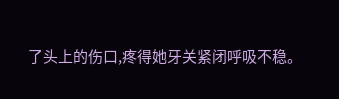了头上的伤口,疼得她牙关紧闭呼吸不稳。